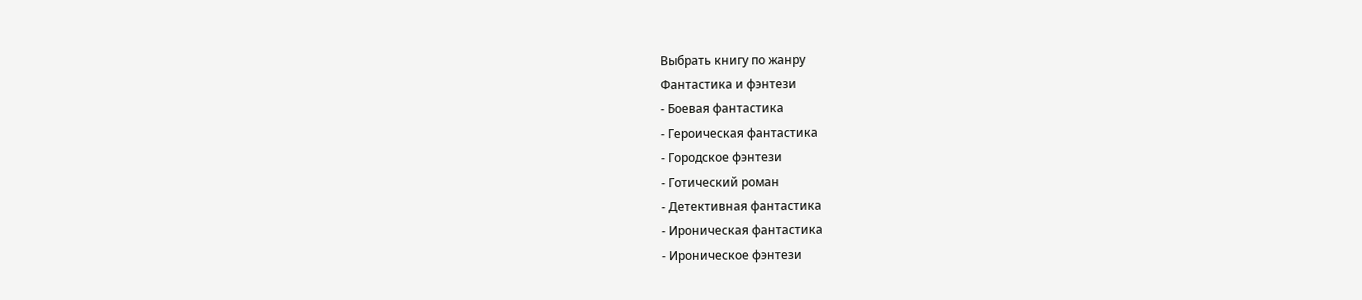Выбрать книгу по жанру
Фантастика и фэнтези
- Боевая фантастика
- Героическая фантастика
- Городское фэнтези
- Готический роман
- Детективная фантастика
- Ироническая фантастика
- Ироническое фэнтези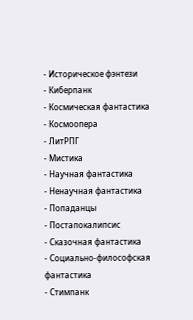- Историческое фэнтези
- Киберпанк
- Космическая фантастика
- Космоопера
- ЛитРПГ
- Мистика
- Научная фантастика
- Ненаучная фантастика
- Попаданцы
- Постапокалипсис
- Сказочная фантастика
- Социально-философская фантастика
- Стимпанк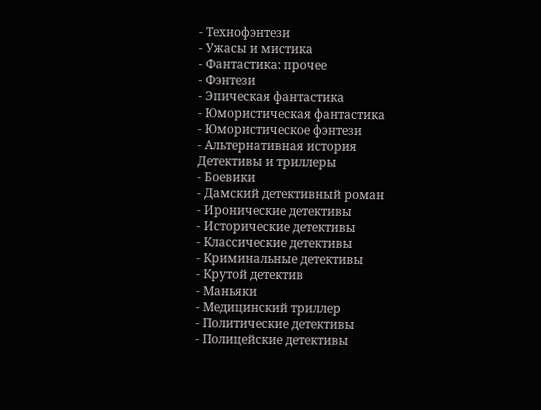- Технофэнтези
- Ужасы и мистика
- Фантастика: прочее
- Фэнтези
- Эпическая фантастика
- Юмористическая фантастика
- Юмористическое фэнтези
- Альтернативная история
Детективы и триллеры
- Боевики
- Дамский детективный роман
- Иронические детективы
- Исторические детективы
- Классические детективы
- Криминальные детективы
- Крутой детектив
- Маньяки
- Медицинский триллер
- Политические детективы
- Полицейские детективы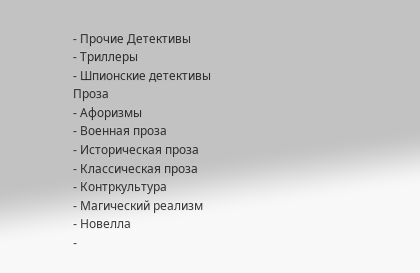- Прочие Детективы
- Триллеры
- Шпионские детективы
Проза
- Афоризмы
- Военная проза
- Историческая проза
- Классическая проза
- Контркультура
- Магический реализм
- Новелла
-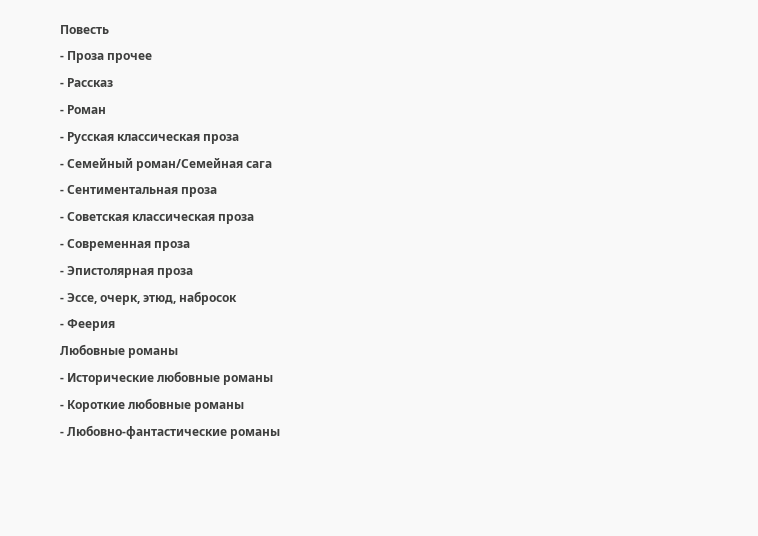Повесть
- Проза прочее
- Рассказ
- Роман
- Русская классическая проза
- Семейный роман/Семейная сага
- Сентиментальная проза
- Советская классическая проза
- Современная проза
- Эпистолярная проза
- Эссе, очерк, этюд, набросок
- Феерия
Любовные романы
- Исторические любовные романы
- Короткие любовные романы
- Любовно-фантастические романы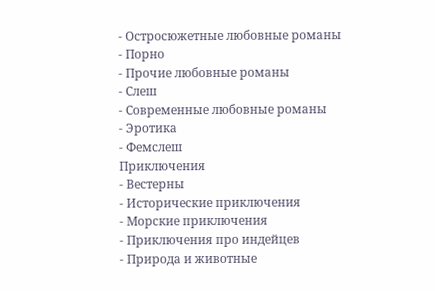- Остросюжетные любовные романы
- Порно
- Прочие любовные романы
- Слеш
- Современные любовные романы
- Эротика
- Фемслеш
Приключения
- Вестерны
- Исторические приключения
- Морские приключения
- Приключения про индейцев
- Природа и животные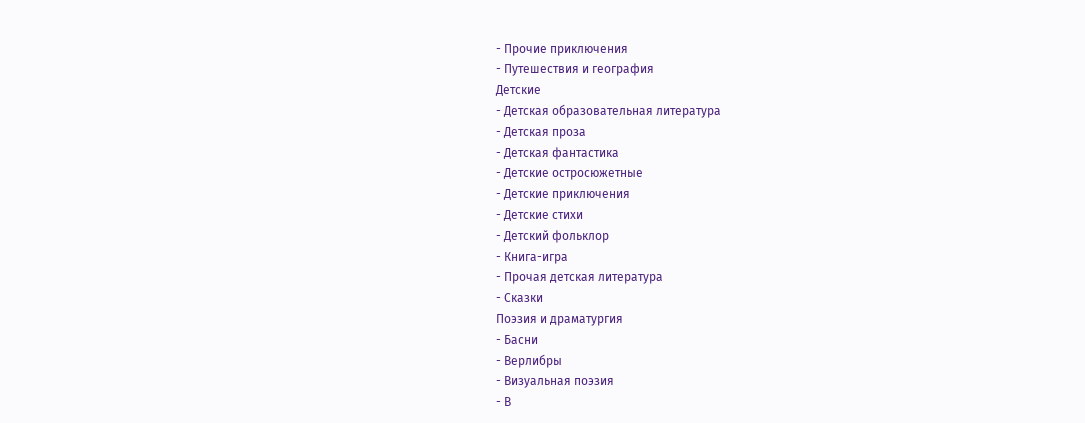- Прочие приключения
- Путешествия и география
Детские
- Детская образовательная литература
- Детская проза
- Детская фантастика
- Детские остросюжетные
- Детские приключения
- Детские стихи
- Детский фольклор
- Книга-игра
- Прочая детская литература
- Сказки
Поэзия и драматургия
- Басни
- Верлибры
- Визуальная поэзия
- В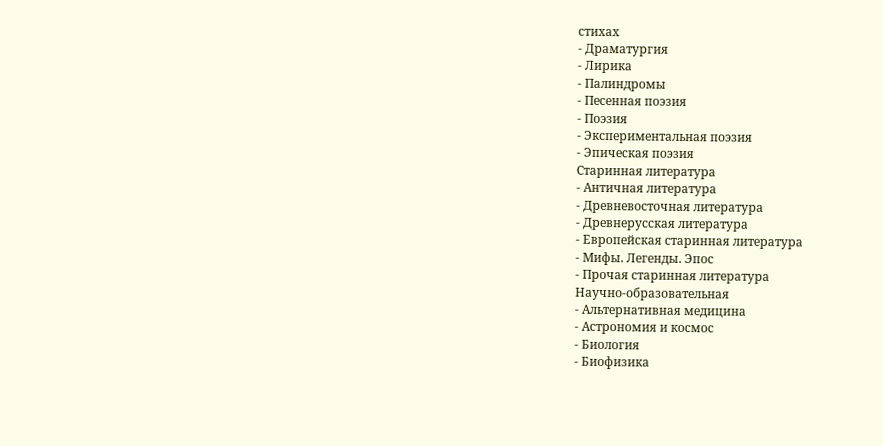стихах
- Драматургия
- Лирика
- Палиндромы
- Песенная поэзия
- Поэзия
- Экспериментальная поэзия
- Эпическая поэзия
Старинная литература
- Античная литература
- Древневосточная литература
- Древнерусская литература
- Европейская старинная литература
- Мифы. Легенды. Эпос
- Прочая старинная литература
Научно-образовательная
- Альтернативная медицина
- Астрономия и космос
- Биология
- Биофизика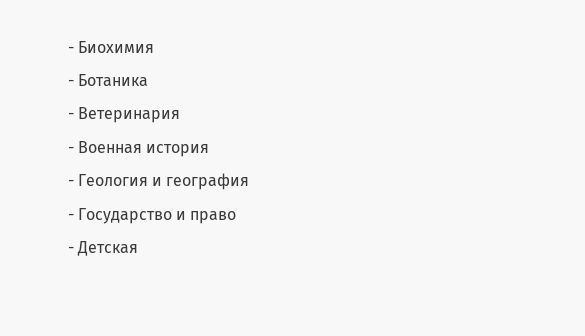- Биохимия
- Ботаника
- Ветеринария
- Военная история
- Геология и география
- Государство и право
- Детская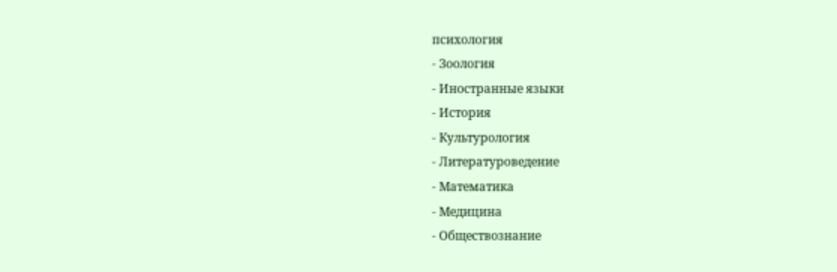психология
- Зоология
- Иностранные языки
- История
- Культурология
- Литературоведение
- Математика
- Медицина
- Обществознание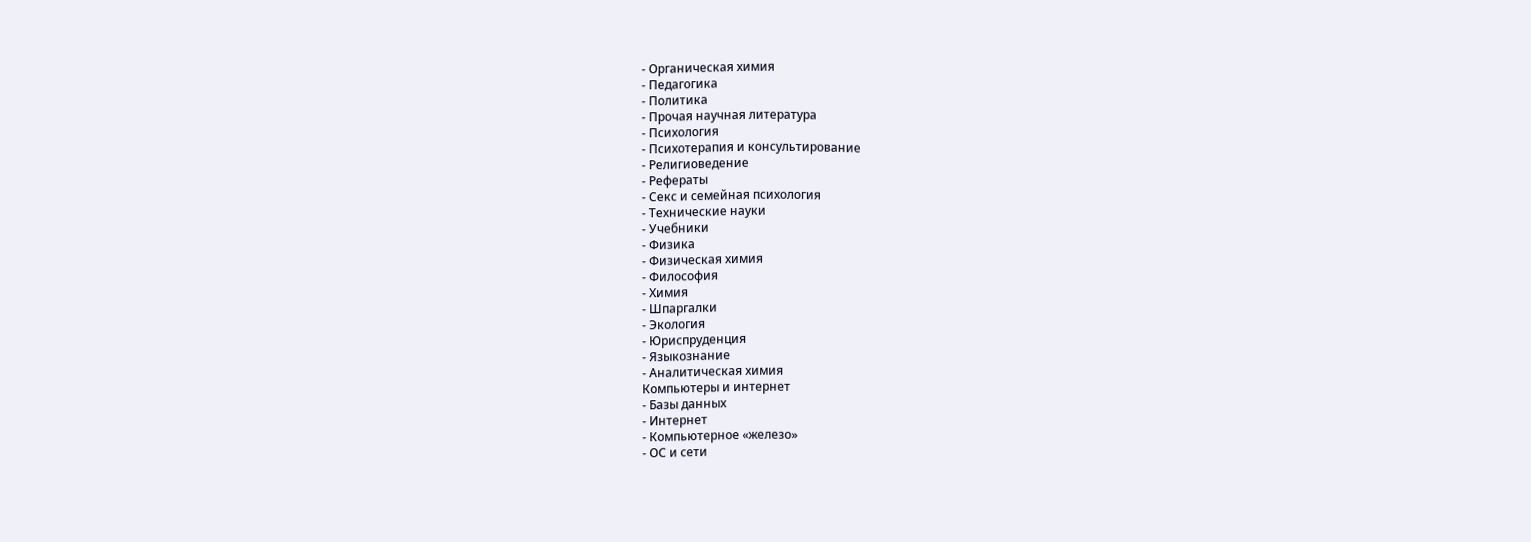- Органическая химия
- Педагогика
- Политика
- Прочая научная литература
- Психология
- Психотерапия и консультирование
- Религиоведение
- Рефераты
- Секс и семейная психология
- Технические науки
- Учебники
- Физика
- Физическая химия
- Философия
- Химия
- Шпаргалки
- Экология
- Юриспруденция
- Языкознание
- Аналитическая химия
Компьютеры и интернет
- Базы данных
- Интернет
- Компьютерное «железо»
- ОС и сети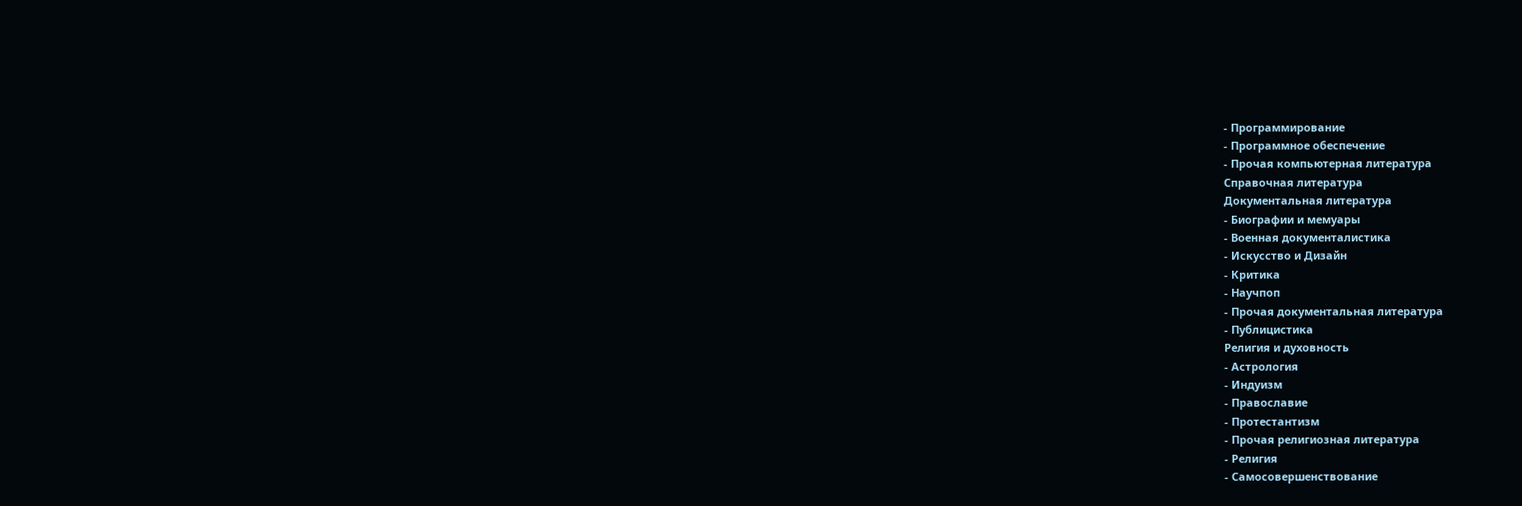- Программирование
- Программное обеспечение
- Прочая компьютерная литература
Справочная литература
Документальная литература
- Биографии и мемуары
- Военная документалистика
- Искусство и Дизайн
- Критика
- Научпоп
- Прочая документальная литература
- Публицистика
Религия и духовность
- Астрология
- Индуизм
- Православие
- Протестантизм
- Прочая религиозная литература
- Религия
- Самосовершенствование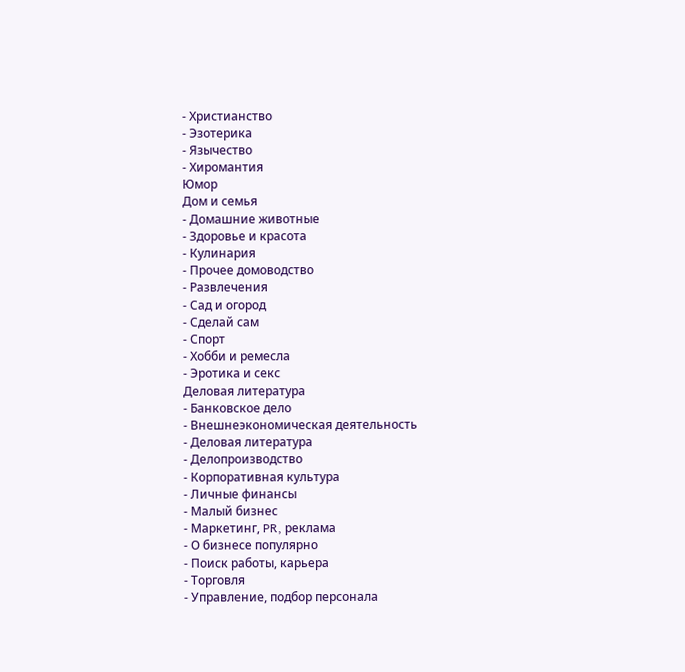- Христианство
- Эзотерика
- Язычество
- Хиромантия
Юмор
Дом и семья
- Домашние животные
- Здоровье и красота
- Кулинария
- Прочее домоводство
- Развлечения
- Сад и огород
- Сделай сам
- Спорт
- Хобби и ремесла
- Эротика и секс
Деловая литература
- Банковское дело
- Внешнеэкономическая деятельность
- Деловая литература
- Делопроизводство
- Корпоративная культура
- Личные финансы
- Малый бизнес
- Маркетинг, PR, реклама
- О бизнесе популярно
- Поиск работы, карьера
- Торговля
- Управление, подбор персонала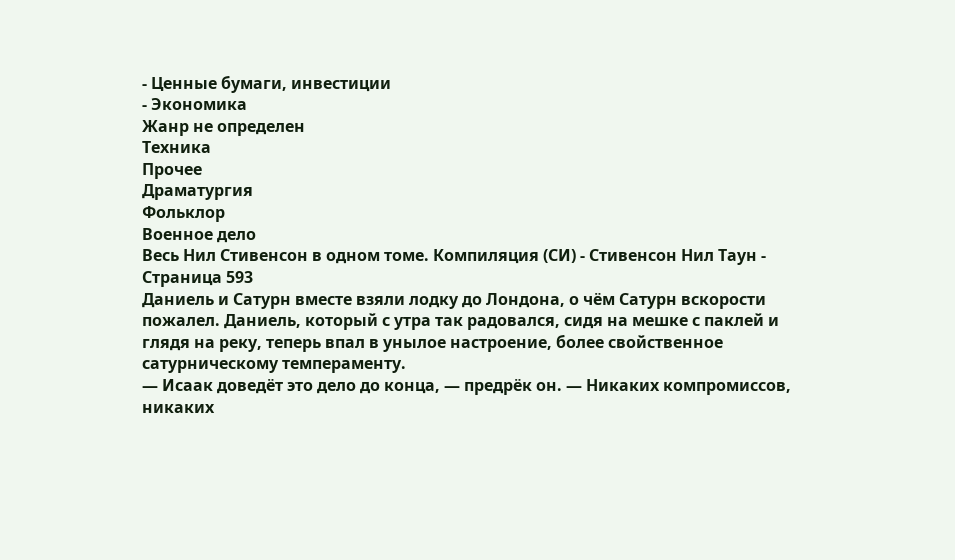- Ценные бумаги, инвестиции
- Экономика
Жанр не определен
Техника
Прочее
Драматургия
Фольклор
Военное дело
Весь Нил Стивенсон в одном томе. Компиляция (СИ) - Стивенсон Нил Таун - Страница 593
Даниель и Сатурн вместе взяли лодку до Лондона, о чём Сатурн вскорости пожалел. Даниель, который с утра так радовался, сидя на мешке с паклей и глядя на реку, теперь впал в унылое настроение, более свойственное сатурническому темпераменту.
— Исаак доведёт это дело до конца, — предрёк он. — Никаких компромиссов, никаких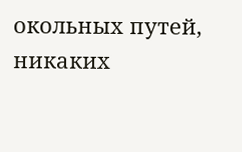окольных путей, никаких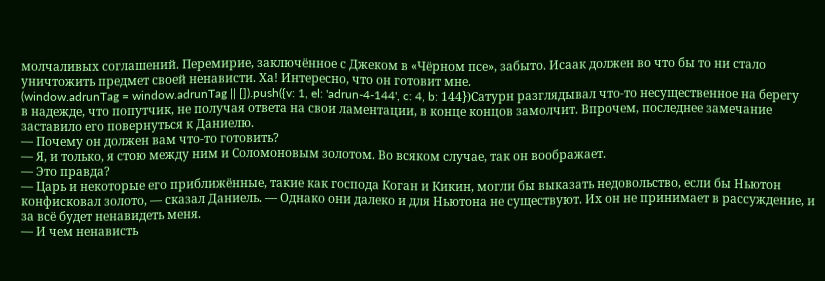молчаливых соглашений. Перемирие, заключённое с Джеком в «Чёрном псе», забыто. Исаак должен во что бы то ни стало уничтожить предмет своей ненависти. Ха! Интересно, что он готовит мне.
(window.adrunTag = window.adrunTag || []).push({v: 1, el: 'adrun-4-144', c: 4, b: 144})Сатурн разглядывал что-то несущественное на берегу в надежде, что попутчик, не получая ответа на свои ламентации, в конце концов замолчит. Впрочем, последнее замечание заставило его повернуться к Даниелю.
— Почему он должен вам что-то готовить?
— Я, и только, я стою между ним и Соломоновым золотом. Во всяком случае, так он воображает.
— Это правда?
— Царь и некоторые его приближённые, такие как господа Коган и Кикин, могли бы выказать недовольство, если бы Ньютон конфисковал золото, — сказал Даниель. — Однако они далеко и для Ньютона не существуют. Их он не принимает в рассуждение, и за всё будет ненавидеть меня.
— И чем ненависть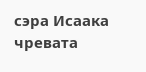сэра Исаака чревата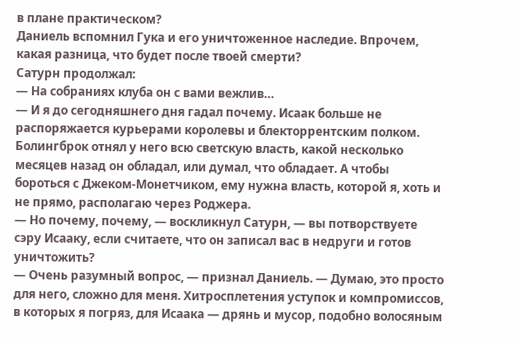в плане практическом?
Даниель вспомнил Гука и его уничтоженное наследие. Впрочем, какая разница, что будет после твоей смерти?
Сатурн продолжал:
— На собраниях клуба он с вами вежлив…
— И я до сегодняшнего дня гадал почему. Исаак больше не распоряжается курьерами королевы и блекторрентским полком. Болингброк отнял у него всю светскую власть, какой несколько месяцев назад он обладал, или думал, что обладает. А чтобы бороться с Джеком-Монетчиком, ему нужна власть, которой я, хоть и не прямо, располагаю через Роджера.
— Но почему, почему, — воскликнул Сатурн, — вы потворствуете сэру Исааку, если считаете, что он записал вас в недруги и готов уничтожить?
— Очень разумный вопрос, — признал Даниель. — Думаю, это просто для него, сложно для меня. Хитросплетения уступок и компромиссов, в которых я погряз, для Исаака — дрянь и мусор, подобно волосяным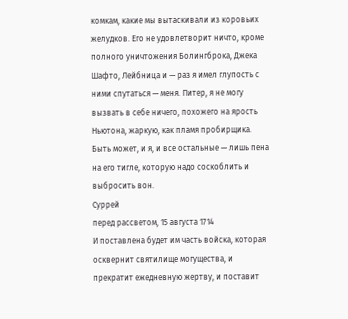комкам, какие мы вытаскивали из коровьих желудков. Его не удовлетворит ничто, кроме полного уничтожения Болингброка, Джека Шафто, Лейбница и — раз я имел глупость с ними спутаться — меня. Питер, я не могу вызвать в себе ничего, похожего на ярость Ньютона, жаркую, как пламя пробирщика. Быть может, и я, и все остальные — лишь пена на его тигле, которую надо соскоблить и выбросить вон.
Суррей
перед рассветом, 15 августа 1714
И поставлена будет им часть войска, которая осквернит святилище могущества, и прекратит ежедневную жертву, и поставит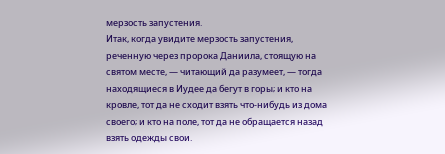мерзость запустения.
Итак, когда увидите мерзость запустения, реченную через пророка Даниила, стоящую на святом месте, — читающий да разумеет, — тогда находящиеся в Иудее да бегут в горы; и кто на кровле, тот да не сходит взять что-нибудь из дома своего; и кто на поле, тот да не обращается назад взять одежды свои.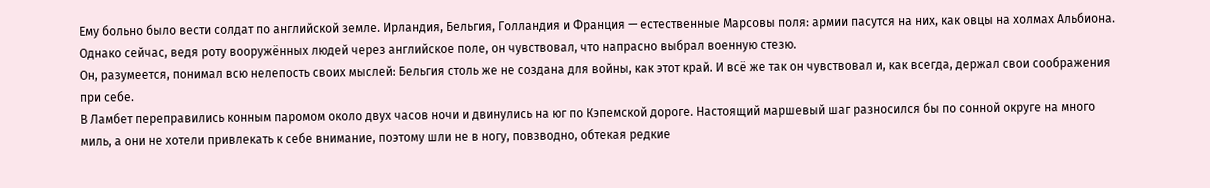Ему больно было вести солдат по английской земле. Ирландия, Бельгия, Голландия и Франция — естественные Марсовы поля: армии пасутся на них, как овцы на холмах Альбиона. Однако сейчас, ведя роту вооружённых людей через английское поле, он чувствовал, что напрасно выбрал военную стезю.
Он, разумеется, понимал всю нелепость своих мыслей: Бельгия столь же не создана для войны, как этот край. И всё же так он чувствовал и, как всегда, держал свои соображения при себе.
В Ламбет переправились конным паромом около двух часов ночи и двинулись на юг по Кэпемской дороге. Настоящий маршевый шаг разносился бы по сонной округе на много миль, а они не хотели привлекать к себе внимание, поэтому шли не в ногу, повзводно, обтекая редкие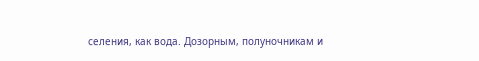селения, как вода. Дозорным, полуночникам и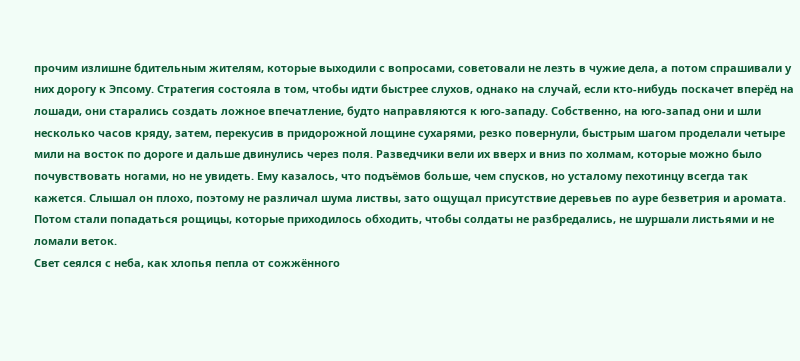прочим излишне бдительным жителям, которые выходили с вопросами, советовали не лезть в чужие дела, а потом спрашивали у них дорогу к Эпсому. Стратегия состояла в том, чтобы идти быстрее слухов, однако на случай, если кто-нибудь поскачет вперёд на лошади, они старались создать ложное впечатление, будто направляются к юго-западу. Собственно, на юго-запад они и шли несколько часов кряду, затем, перекусив в придорожной лощине сухарями, резко повернули, быстрым шагом проделали четыре мили на восток по дороге и дальше двинулись через поля. Разведчики вели их вверх и вниз по холмам, которые можно было почувствовать ногами, но не увидеть. Ему казалось, что подъёмов больше, чем спусков, но усталому пехотинцу всегда так кажется. Слышал он плохо, поэтому не различал шума листвы, зато ощущал присутствие деревьев по ауре безветрия и аромата. Потом стали попадаться рощицы, которые приходилось обходить, чтобы солдаты не разбредались, не шуршали листьями и не ломали веток.
Свет сеялся с неба, как хлопья пепла от сожжённого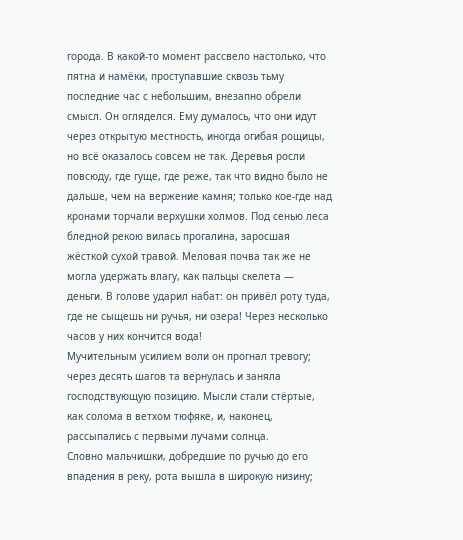города. В какой-то момент рассвело настолько, что пятна и намёки, проступавшие сквозь тьму последние час с небольшим, внезапно обрели смысл. Он огляделся. Ему думалось, что они идут через открытую местность, иногда огибая рощицы, но всё оказалось совсем не так. Деревья росли повсюду, где гуще, где реже, так что видно было не дальше, чем на вержение камня; только кое-где над кронами торчали верхушки холмов. Под сенью леса бледной рекою вилась прогалина, заросшая жёсткой сухой травой. Меловая почва так же не могла удержать влагу, как пальцы скелета — деньги. В голове ударил набат: он привёл роту туда, где не сыщешь ни ручья, ни озера! Через несколько часов у них кончится вода!
Мучительным усилием воли он прогнал тревогу; через десять шагов та вернулась и заняла господствующую позицию. Мысли стали стёртые, как солома в ветхом тюфяке, и, наконец, рассыпались с первыми лучами солнца.
Словно мальчишки, добредшие по ручью до его впадения в реку, рота вышла в широкую низину;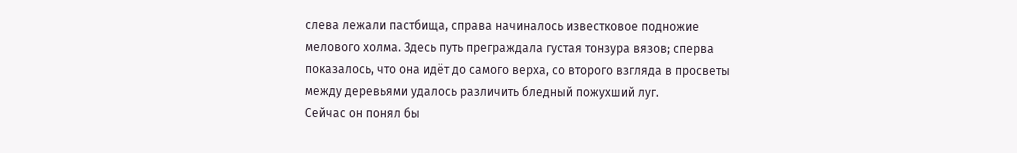слева лежали пастбища, справа начиналось известковое подножие мелового холма. Здесь путь преграждала густая тонзура вязов; сперва показалось, что она идёт до самого верха, со второго взгляда в просветы между деревьями удалось различить бледный пожухший луг.
Сейчас он понял бы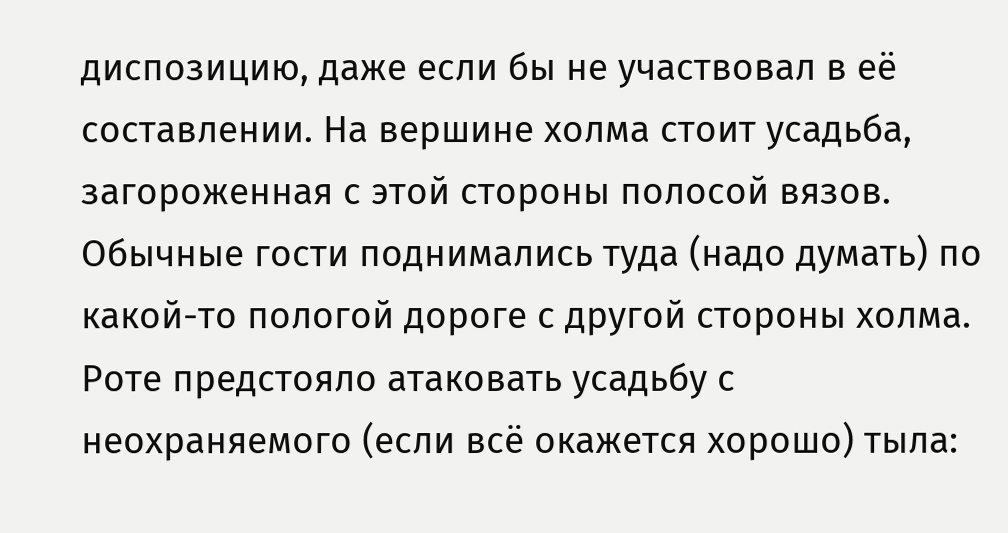диспозицию, даже если бы не участвовал в её составлении. На вершине холма стоит усадьба, загороженная с этой стороны полосой вязов. Обычные гости поднимались туда (надо думать) по какой-то пологой дороге с другой стороны холма. Роте предстояло атаковать усадьбу с неохраняемого (если всё окажется хорошо) тыла: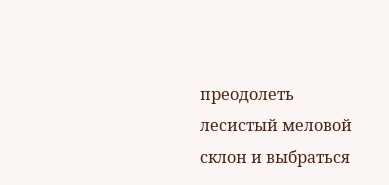преодолеть лесистый меловой склон и выбраться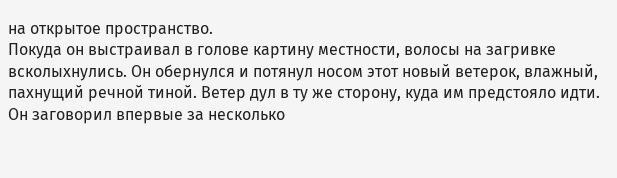на открытое пространство.
Покуда он выстраивал в голове картину местности, волосы на загривке всколыхнулись. Он обернулся и потянул носом этот новый ветерок, влажный, пахнущий речной тиной. Ветер дул в ту же сторону, куда им предстояло идти.
Он заговорил впервые за несколько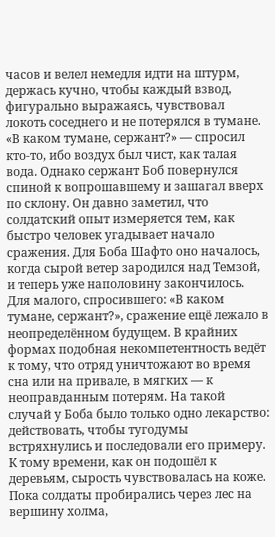часов и велел немедля идти на штурм, держась кучно, чтобы каждый взвод, фигурально выражаясь, чувствовал локоть соседнего и не потерялся в тумане. «В каком тумане, сержант?» — спросил кто-то, ибо воздух был чист, как талая вода. Однако сержант Боб повернулся спиной к вопрошавшему и зашагал вверх по склону. Он давно заметил, что солдатский опыт измеряется тем, как быстро человек угадывает начало сражения. Для Боба Шафто оно началось, когда сырой ветер зародился над Темзой, и теперь уже наполовину закончилось. Для малого, спросившего: «В каком тумане, сержант?», сражение ещё лежало в неопределённом будущем. В крайних формах подобная некомпетентность ведёт к тому, что отряд уничтожают во время сна или на привале, в мягких — к неоправданным потерям. На такой случай у Боба было только одно лекарство: действовать, чтобы тугодумы встряхнулись и последовали его примеру. К тому времени, как он подошёл к деревьям, сырость чувствовалась на коже. Пока солдаты пробирались через лес на вершину холма,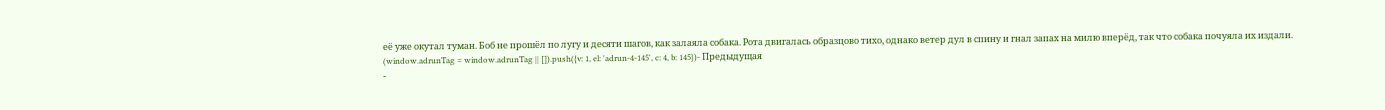её уже окутал туман. Боб не прошёл по лугу и десяти шагов, как залаяла собака. Рота двигалась образцово тихо, однако ветер дул в спину и гнал запах на милю вперёд, так что собака почуяла их издали.
(window.adrunTag = window.adrunTag || []).push({v: 1, el: 'adrun-4-145', c: 4, b: 145})- Предыдущая
-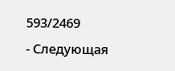593/2469
- Следующая